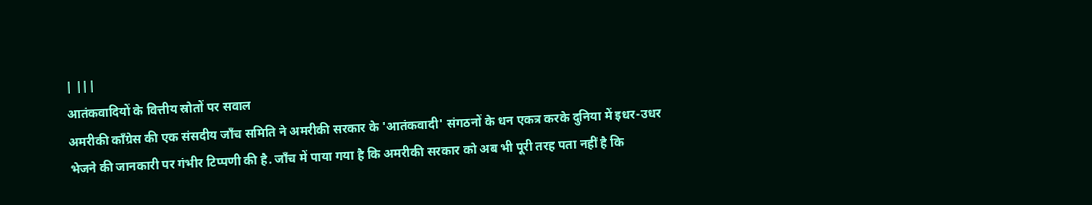| |||
आतंकवादियों के वित्तीय स्रोतों पर सवाल
अमरीकी काँग्रेस की एक संसदीय जाँच समिति ने अमरीकी सरकार के 'आतंकवादी' संगठनों के धन एकत्र करके दुनिया में इधर-उधर भेजने की जानकारी पर गंभीर टिप्पणी की है. जाँच में पाया गया है कि अमरीकी सरकार को अब भी पूरी तरह पता नहीं है कि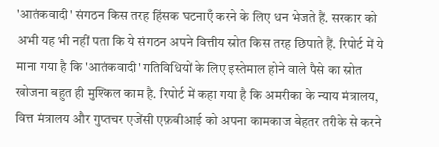'आतंकवादी' संगठन किस तरह हिंसक घटनाएँ करने के लिए धन भेजते हैं. सरकार को अभी यह भी नहीं पता कि ये संगठन अपने वित्तीय स्रोत किस तरह छिपाते हैं. रिपोर्ट में ये माना गया है कि 'आतंकवादी' गतिविधियों के लिए इस्तेमाल होने वाले पैसे का स्रोत खोजना बहुत ही मुश्किल काम है. रिपोर्ट में कहा गया है कि अमरीका के न्याय मंत्रालय, वित्त मंत्रालय और गुप्तचर एजेंसी एफ़बीआई को अपना कामकाज बेहतर तरीके से करने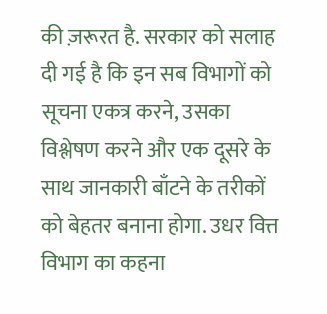की ज़रूरत है. सरकार को सलाह दी गई है कि इन सब विभागों को सूचना एकत्र करने, उसका विश्लेषण करने और एक दूसरे के साथ जानकारी बाँटने के तरीकों को बेहतर बनाना होगा. उधर वित्त विभाग का कहना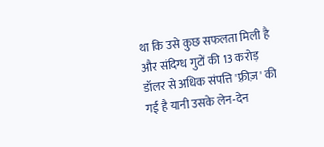था कि उसे कुछ सफलता मिली है और संदिग्ध गुटों की 13 करोड़ डॉलर से अधिक संपत्ति 'फ़्रीज़' की गई है यानी उसके लेन-देन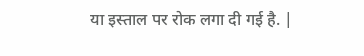या इस्ताल पर रोक लगा दी गई है. |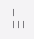| |||